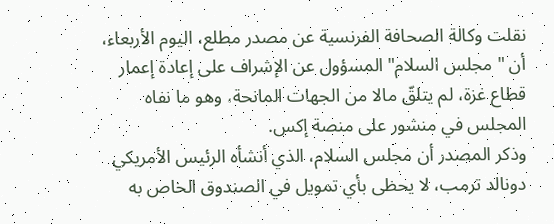نقلت وكالة الصحافة الفرنسية عن مصدر مطلع، اليوم الأربعاء، أن " مجلس السلام" المسؤول عن الإشراف على إعادة إعمار قطاع غزة، لم يتلقّ مالا من الجهات المانحة، وهو ما نفاه المجلس في منشور على منصة إكس.
وذكر المصدر أن مجلس السلام، الذي أنشأه الرئيس الأمريكي دونالد ترمب، لا يحظى بأي تمويل في الصندوق الخاص به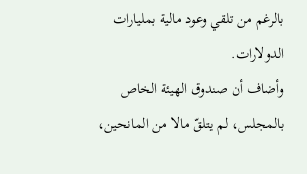بالرغم من تلقي وعود مالية بمليارات الدولارات.
وأضاف أن صندوق الهيئة الخاص بالمجلس، لم يتلقّ مالا من المانحين،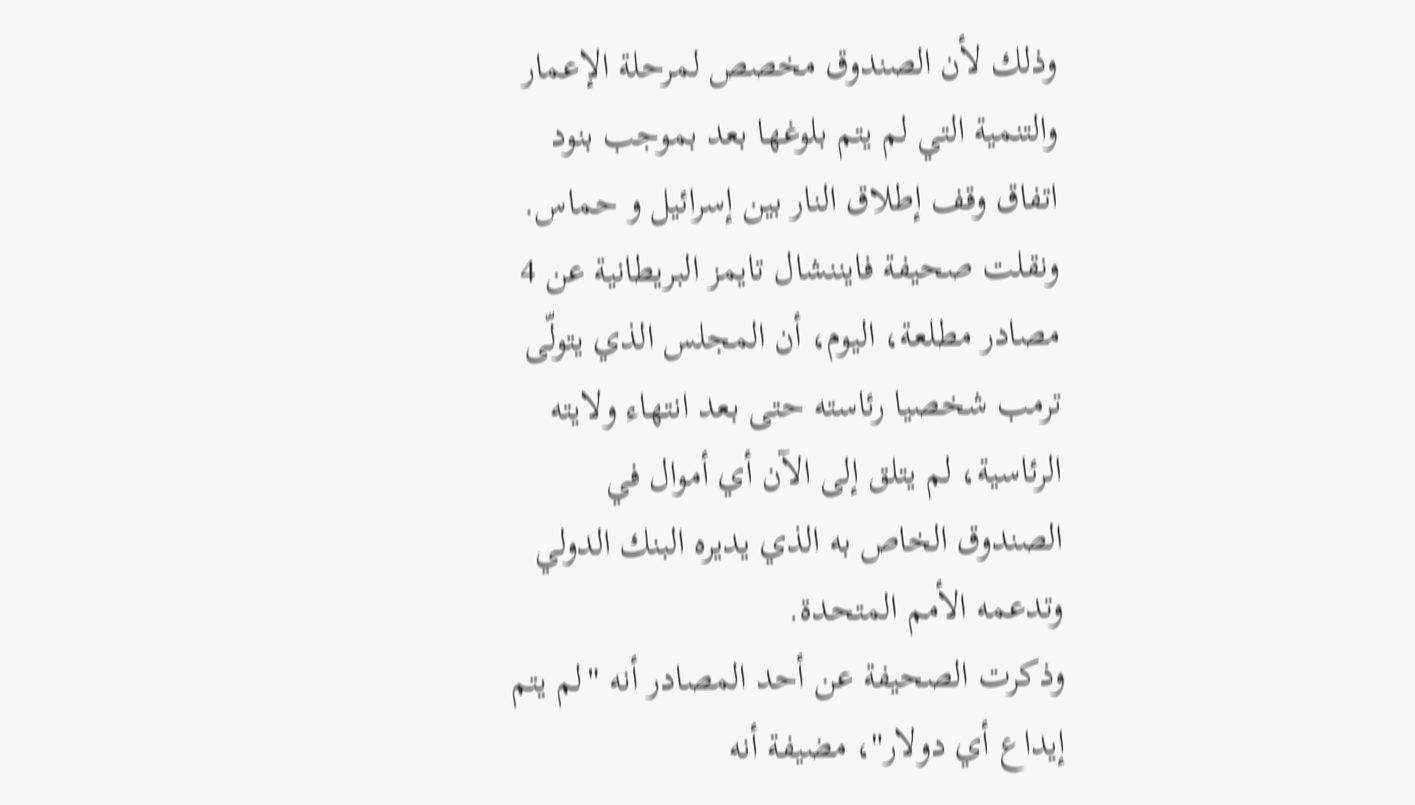وذلك لأن الصندوق مخصص لمرحلة الإعمار والتنمية التي لم يتم بلوغها بعد بموجب بنود اتفاق وقف إطلاق النار بين إسرائيل و حماس.
ونقلت صحيفة فايننشال تايمز البريطانية عن 4 مصادر مطلعة، اليوم، أن المجلس الذي يتولّى ترمب شخصيا رئاسته حتى بعد انتهاء ولايته الرئاسية، لم يتلق إلى الآن أي أموال في الصندوق الخاص به الذي يديره البنك الدولي وتدعمه الأمم المتحدة.
وذكرت الصحيفة عن أحد المصادر أنه "لم يتم إيداع أي دولار"، مضيفة أنه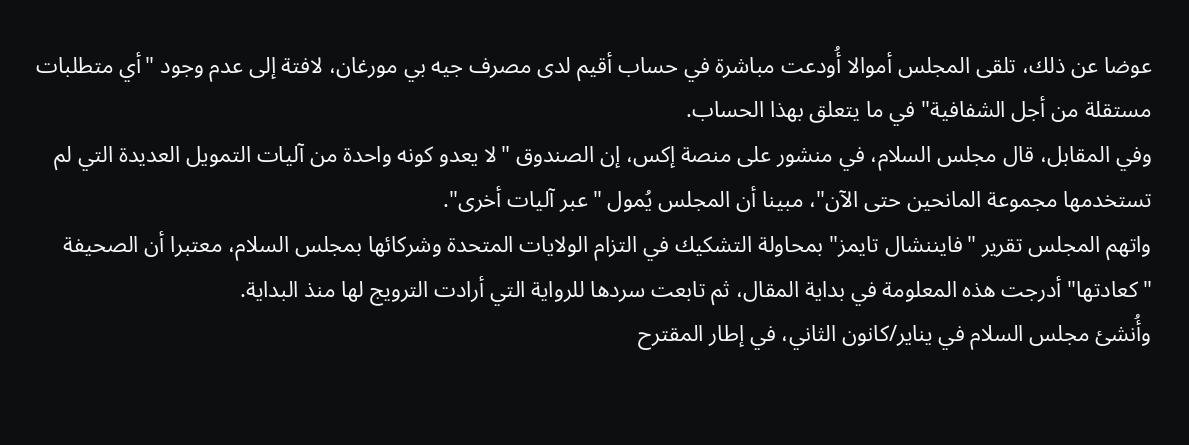عوضا عن ذلك، تلقى المجلس أموالا أُودعت مباشرة في حساب أقيم لدى مصرف جيه بي مورغان، لافتة إلى عدم وجود "أي متطلبات مستقلة من أجل الشفافية" في ما يتعلق بهذا الحساب.
وفي المقابل، قال مجلس السلام، في منشور على منصة إكس، إن الصندوق "لا يعدو كونه واحدة من آليات التمويل العديدة التي لم تستخدمها مجموعة المانحين حتى الآن"، مبينا أن المجلس يُمول "عبر آليات أخرى".
واتهم المجلس تقرير "فايننشال تايمز" بمحاولة التشكيك في التزام الولايات المتحدة وشركائها بمجلس السلام، معتبرا أن الصحيفة "كعادتها" أدرجت هذه المعلومة في بداية المقال، ثم تابعت سردها للرواية التي أرادت الترويج لها منذ البداية.
وأُنشئ مجلس السلام في يناير/كانون الثاني، في إطار المقترح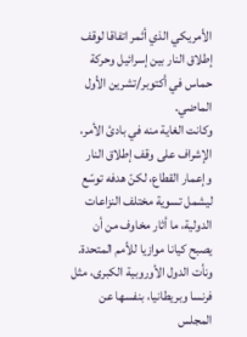الأمريكي الذي أثمر اتفاقا لوقف إطلاق النار بين إسرائيل وحركة حماس في أكتوبر/تشرين الأول الماضي.
وكانت الغاية منه في بادئ الأمر، الإشراف على وقف إطلاق النار وإعمار القطاع، لكنّ هدفه توسّع ليشمل تسوية مختلف النزاعات الدولية، ما أثار مخاوف من أن يصبح كيانا موازيا للأمم المتحدة.
ونأت الدول الأوروبية الكبرى، مثل فرنسا وبريطانيا، بنفسها عن المجلس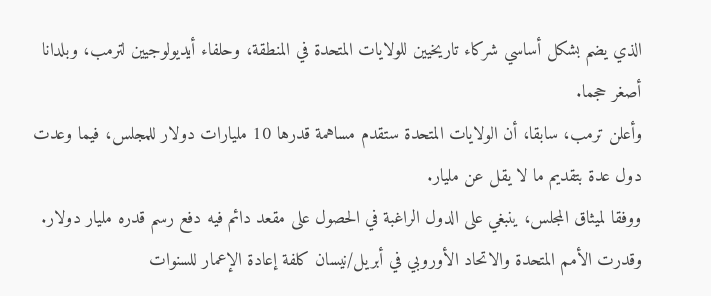الذي يضم بشكل أساسي شركاء تاريخيين للولايات المتحدة في المنطقة، وحلفاء أيديولوجيين لترمب، وبلدانا أصغر حجما.
وأعلن ترمب، سابقا، أن الولايات المتحدة ستقدم مساهمة قدرها 10 مليارات دولار للمجلس، فيما وعدت دول عدة بتقديم ما لا يقل عن مليار.
ووفقا لميثاق المجلس، ينبغي على الدول الراغبة في الحصول على مقعد دائم فيه دفع رسم قدره مليار دولار.
وقدرت الأمم المتحدة والاتحاد الأوروبي في أبريل/نيسان كلفة إعادة الإعمار للسنوات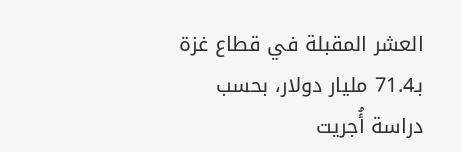العشر المقبلة في قطاع غزة بـ71.4 مليار دولار، بحسب دراسة أُجريت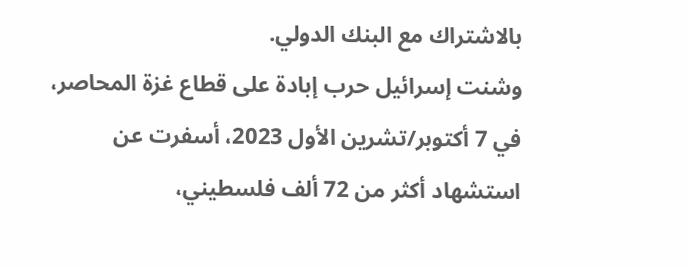بالاشتراك مع البنك الدولي.
وشنت إسرائيل حرب إبادة على قطاع غزة المحاصر، في 7 أكتوبر/تشرين الأول 2023، أسفرت عن استشهاد أكثر من 72 ألف فلسطيني،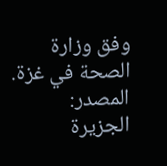وفق وزارة الصحة في غزة.
المصدر:
الجزيرة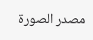مصدر الصورة